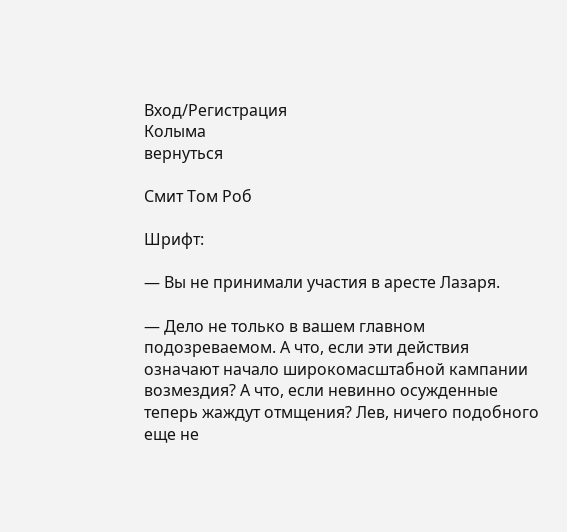Вход/Регистрация
Колыма
вернуться

Смит Том Роб

Шрифт:

— Вы не принимали участия в аресте Лазаря.

— Дело не только в вашем главном подозреваемом. А что, если эти действия означают начало широкомасштабной кампании возмездия? А что, если невинно осужденные теперь жаждут отмщения? Лев, ничего подобного еще не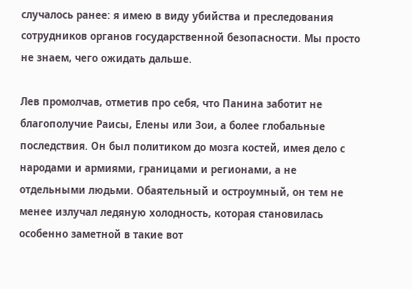случалось ранее: я имею в виду убийства и преследования сотрудников органов государственной безопасности. Мы просто не знаем, чего ожидать дальше.

Лев промолчав, отметив про себя, что Панина заботит не благополучие Раисы, Елены или Зои, а более глобальные последствия. Он был политиком до мозга костей, имея дело с народами и армиями, границами и регионами, а не отдельными людьми. Обаятельный и остроумный, он тем не менее излучал ледяную холодность, которая становилась особенно заметной в такие вот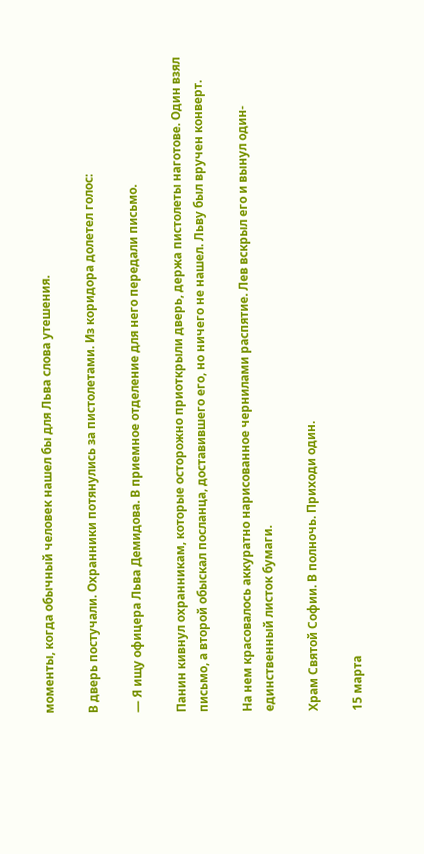моменты, когда обычный человек нашел бы для Льва слова утешения.

В дверь постучали. Охранники потянулись за пистолетами. Из коридора долетел голос:

— Я ищу офицера Льва Демидова. В приемное отделение для него передали письмо.

Панин кивнул охранникам, которые осторожно приоткрыли дверь, держа пистолеты наготове. Один взял письмо, а второй обыскал посланца, доставившего его, но ничего не нашел. Льву был вручен конверт.

На нем красовалось аккуратно нарисованное чернилами распятие. Лев вскрыл его и вынул один-единственный листок бумаги.

Храм Святой Софии. В полночь. Приходи один.

15 марта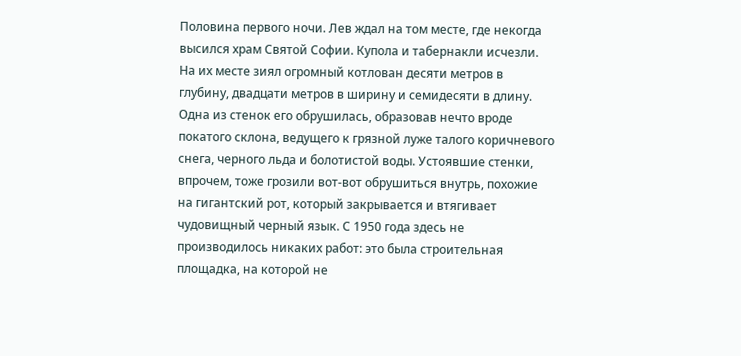Половина первого ночи. Лев ждал на том месте, где некогда высился храм Святой Софии. Купола и табернакли исчезли. На их месте зиял огромный котлован десяти метров в глубину, двадцати метров в ширину и семидесяти в длину. Одна из стенок его обрушилась, образовав нечто вроде покатого склона, ведущего к грязной луже талого коричневого снега, черного льда и болотистой воды. Устоявшие стенки, впрочем, тоже грозили вот-вот обрушиться внутрь, похожие на гигантский рот, который закрывается и втягивает чудовищный черный язык. С 1950 года здесь не производилось никаких работ: это была строительная площадка, на которой не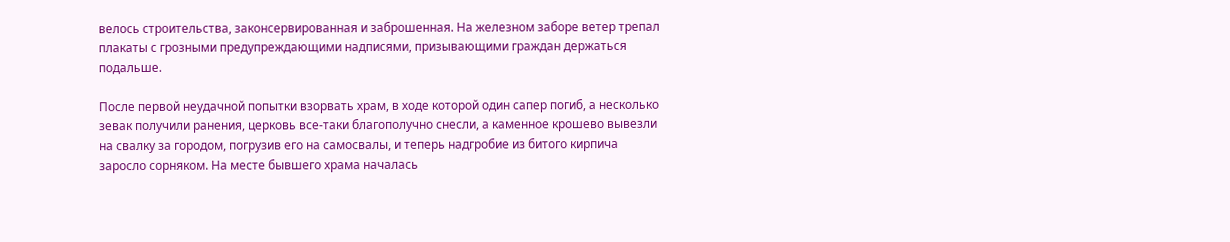велось строительства, законсервированная и заброшенная. На железном заборе ветер трепал плакаты с грозными предупреждающими надписями, призывающими граждан держаться подальше.

После первой неудачной попытки взорвать храм, в ходе которой один сапер погиб, а несколько зевак получили ранения, церковь все-таки благополучно снесли, а каменное крошево вывезли на свалку за городом, погрузив его на самосвалы, и теперь надгробие из битого кирпича заросло сорняком. На месте бывшего храма началась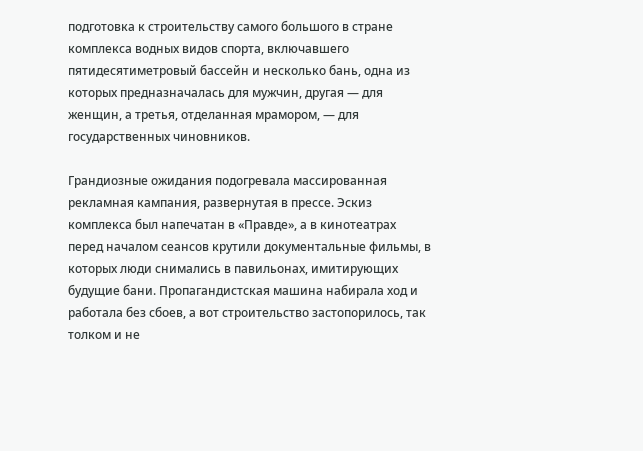подготовка к строительству самого большого в стране комплекса водных видов спорта, включавшего пятидесятиметровый бассейн и несколько бань, одна из которых предназначалась для мужчин, другая — для женщин, а третья, отделанная мрамором, — для государственных чиновников.

Грандиозные ожидания подогревала массированная рекламная кампания, развернутая в прессе. Эскиз комплекса был напечатан в «Правде», а в кинотеатрах перед началом сеансов крутили документальные фильмы, в которых люди снимались в павильонах, имитирующих будущие бани. Пропагандистская машина набирала ход и работала без сбоев, а вот строительство застопорилось, так толком и не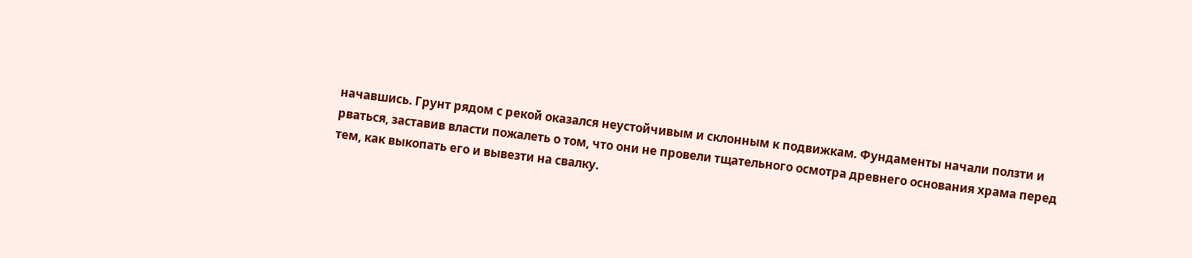начавшись. Грунт рядом с рекой оказался неустойчивым и склонным к подвижкам. Фундаменты начали ползти и рваться, заставив власти пожалеть о том, что они не провели тщательного осмотра древнего основания храма перед тем, как выкопать его и вывезти на свалку.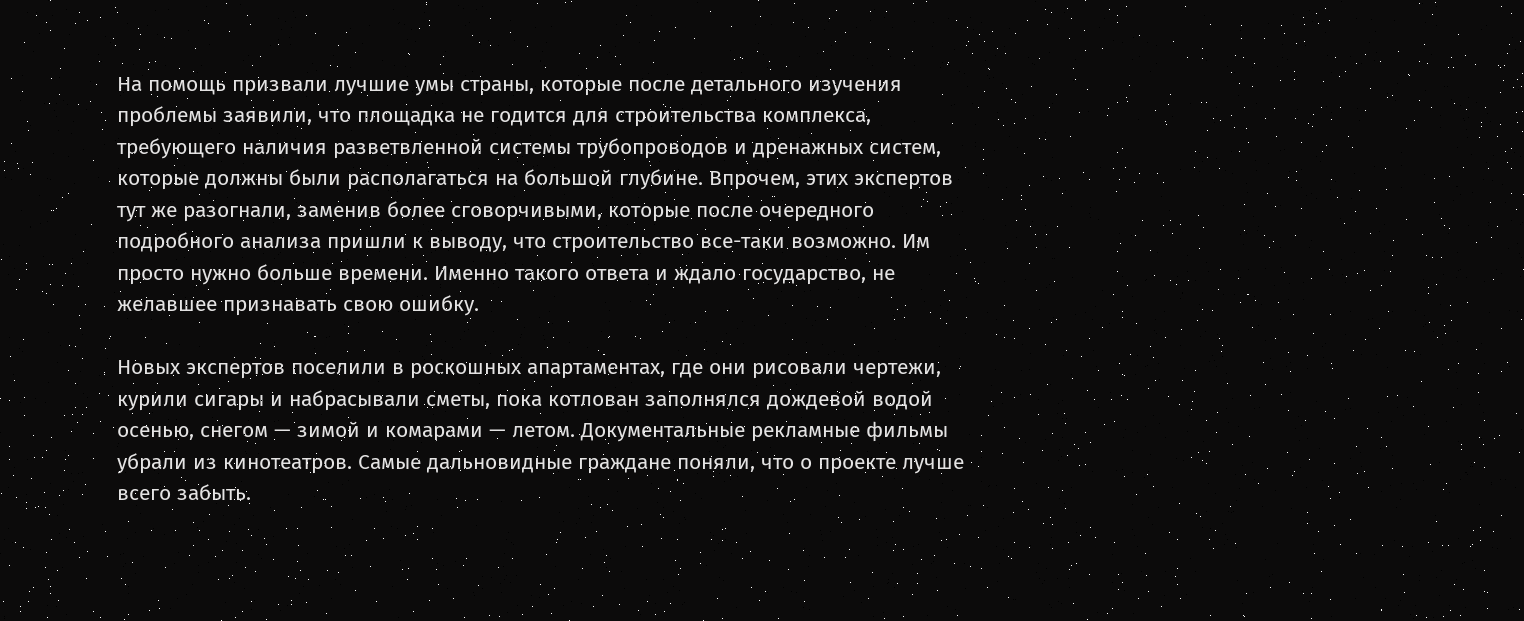На помощь призвали лучшие умы страны, которые после детального изучения проблемы заявили, что площадка не годится для строительства комплекса, требующего наличия разветвленной системы трубопроводов и дренажных систем, которые должны были располагаться на большой глубине. Впрочем, этих экспертов тут же разогнали, заменив более сговорчивыми, которые после очередного подробного анализа пришли к выводу, что строительство все-таки возможно. Им просто нужно больше времени. Именно такого ответа и ждало государство, не желавшее признавать свою ошибку.

Новых экспертов поселили в роскошных апартаментах, где они рисовали чертежи, курили сигары и набрасывали сметы, пока котлован заполнялся дождевой водой осенью, снегом — зимой и комарами — летом. Документальные рекламные фильмы убрали из кинотеатров. Самые дальновидные граждане поняли, что о проекте лучше всего забыть.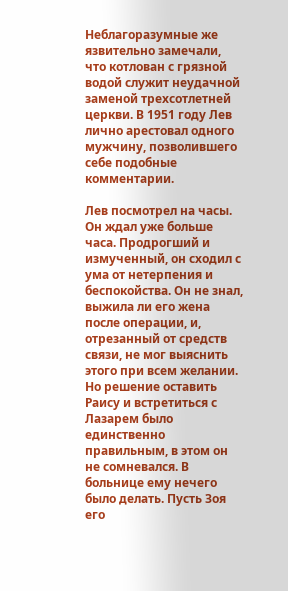Неблагоразумные же язвительно замечали, что котлован с грязной водой служит неудачной заменой трехсотлетней церкви. В 1951 году Лев лично арестовал одного мужчину, позволившего себе подобные комментарии.

Лев посмотрел на часы. Он ждал уже больше часа. Продрогший и измученный, он сходил с ума от нетерпения и беспокойства. Он не знал, выжила ли его жена после операции, и, отрезанный от средств связи, не мог выяснить этого при всем желании. Но решение оставить Раису и встретиться с Лазарем было единственно правильным, в этом он не сомневался. В больнице ему нечего было делать. Пусть Зоя его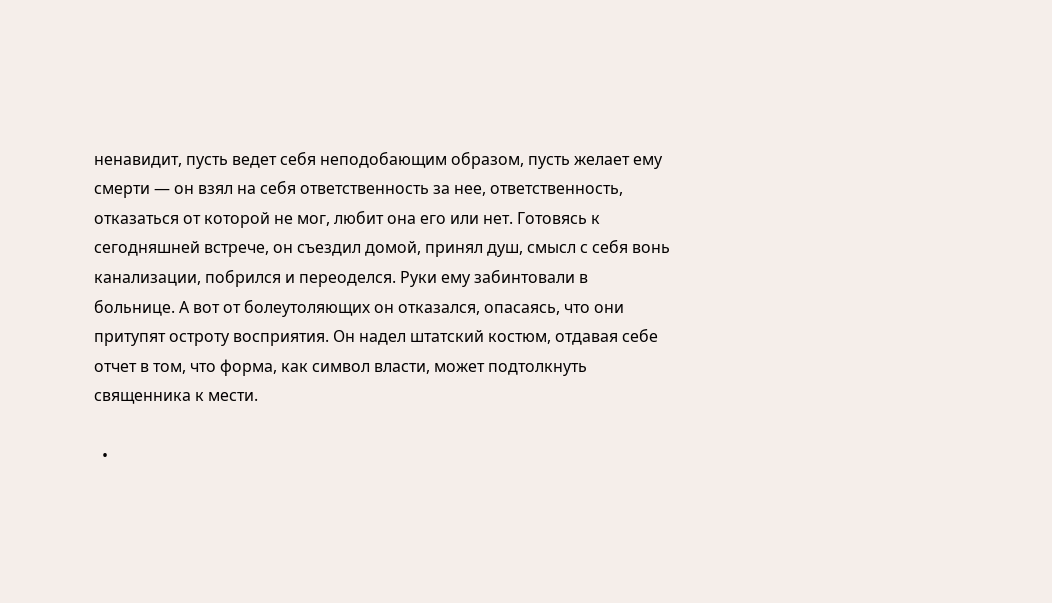ненавидит, пусть ведет себя неподобающим образом, пусть желает ему смерти — он взял на себя ответственность за нее, ответственность, отказаться от которой не мог, любит она его или нет. Готовясь к сегодняшней встрече, он съездил домой, принял душ, смысл с себя вонь канализации, побрился и переоделся. Руки ему забинтовали в больнице. А вот от болеутоляющих он отказался, опасаясь, что они притупят остроту восприятия. Он надел штатский костюм, отдавая себе отчет в том, что форма, как символ власти, может подтолкнуть священника к мести.

  •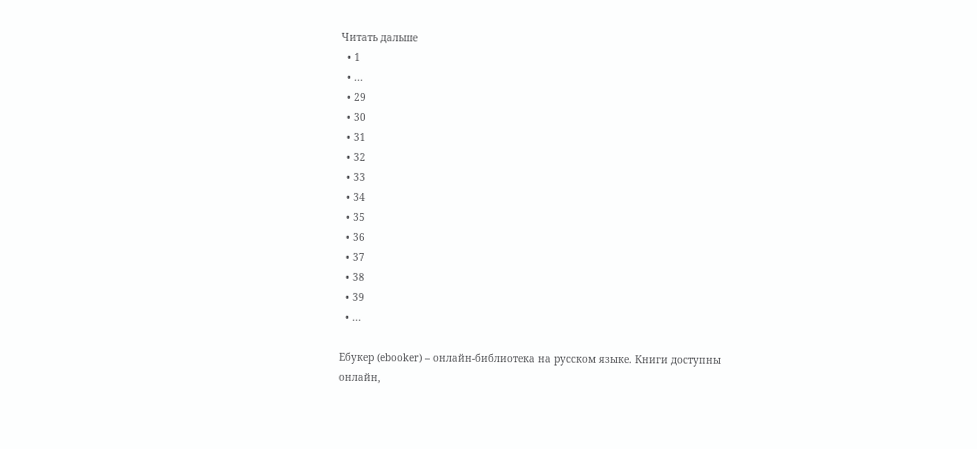Читать дальше
  • 1
  • ...
  • 29
  • 30
  • 31
  • 32
  • 33
  • 34
  • 35
  • 36
  • 37
  • 38
  • 39
  • ...

Ебукер (ebooker) – онлайн-библиотека на русском языке. Книги доступны онлайн,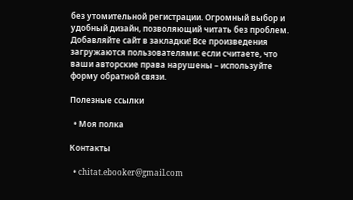без утомительной регистрации. Огромный выбор и удобный дизайн, позволяющий читать без проблем. Добавляйте сайт в закладки! Все произведения загружаются пользователями: если считаете, что ваши авторские права нарушены – используйте форму обратной связи.

Полезные ссылки

  • Моя полка

Контакты

  • chitat.ebooker@gmail.com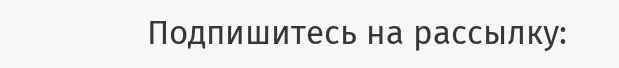Подпишитесь на рассылку: